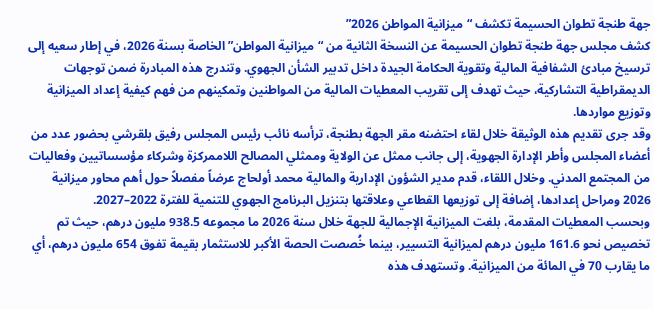جهة طنجة تطوان الحسيمة تكشف “ميزانية المواطن 2026”
كشف مجلس جهة طنجة تطوان الحسيمة عن النسخة الثانية من “ميزانية المواطن” الخاصة بسنة 2026، في إطار سعيه إلى ترسيخ مبادئ الشفافية المالية وتقوية الحكامة الجيدة داخل تدبير الشأن الجهوي. وتندرج هذه المبادرة ضمن توجهات الديمقراطية التشاركية، حيث تهدف إلى تقريب المعطيات المالية من المواطنين وتمكينهم من فهم كيفية إعداد الميزانية وتوزيع مواردها.
وقد جرى تقديم هذه الوثيقة خلال لقاء احتضنه مقر الجهة بطنجة، ترأسه نائب رئيس المجلس رفيق بلقرشي بحضور عدد من أعضاء المجلس وأطر الإدارة الجهوية، إلى جانب ممثل عن الولاية وممثلي المصالح اللاممركزة وشركاء مؤسساتيين وفعاليات من المجتمع المدني. وخلال اللقاء، قدم مدير الشؤون الإدارية والمالية محمد أولحاج عرضاً مفصلاً حول أهم محاور ميزانية 2026 ومراحل إعدادها، إضافة إلى توزيعها القطاعي وعلاقتها بتنزيل البرنامج الجهوي للتنمية للفترة 2022–2027.
وبحسب المعطيات المقدمة، بلغت الميزانية الإجمالية للجهة خلال سنة 2026 ما مجموعه 938.5 مليون درهم، حيث تم تخصيص نحو 161.6 مليون درهم لميزانية التسيير، بينما خُصصت الحصة الأكبر للاستثمار بقيمة تفوق 654 مليون درهم، أي ما يقارب 70 في المائة من الميزانية. وتستهدف هذه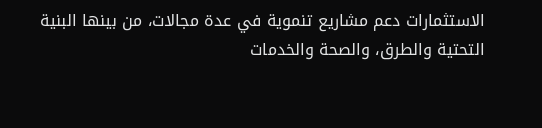الاستثمارات دعم مشاريع تنموية في عدة مجالات، من بينها البنية التحتية والطرق، والصحة والخدمات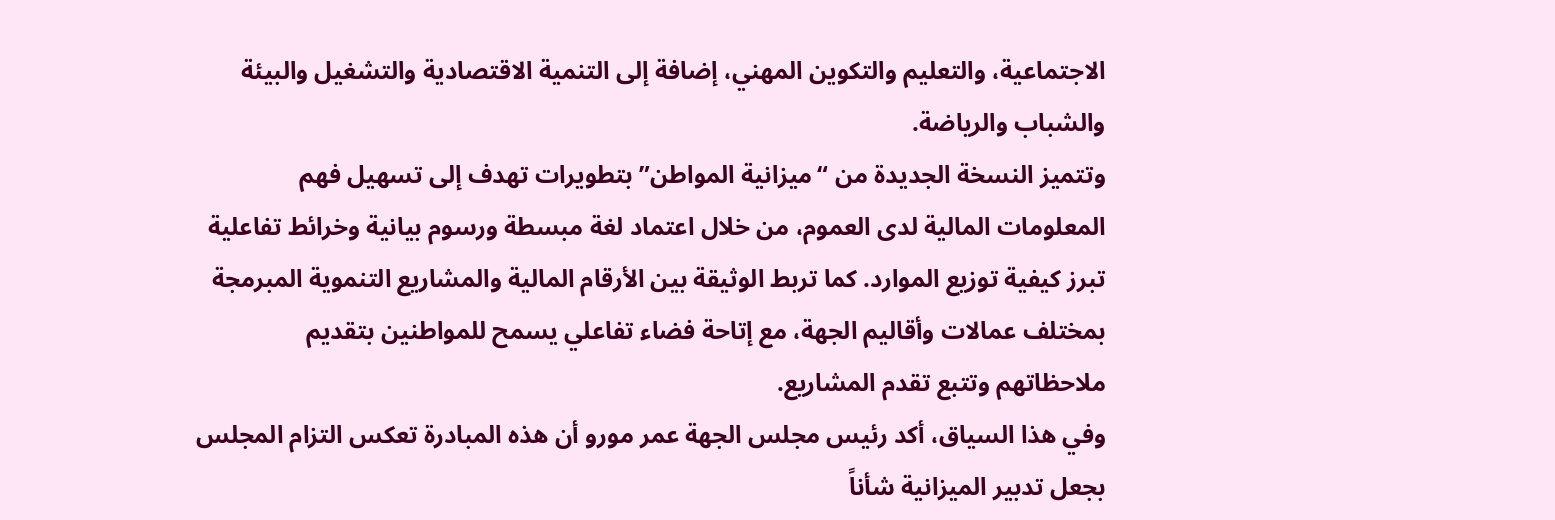الاجتماعية، والتعليم والتكوين المهني، إضافة إلى التنمية الاقتصادية والتشغيل والبيئة والشباب والرياضة.
وتتميز النسخة الجديدة من “ميزانية المواطن” بتطويرات تهدف إلى تسهيل فهم المعلومات المالية لدى العموم، من خلال اعتماد لغة مبسطة ورسوم بيانية وخرائط تفاعلية تبرز كيفية توزيع الموارد. كما تربط الوثيقة بين الأرقام المالية والمشاريع التنموية المبرمجة بمختلف عمالات وأقاليم الجهة، مع إتاحة فضاء تفاعلي يسمح للمواطنين بتقديم ملاحظاتهم وتتبع تقدم المشاريع.
وفي هذا السياق، أكد رئيس مجلس الجهة عمر مورو أن هذه المبادرة تعكس التزام المجلس بجعل تدبير الميزانية شأناً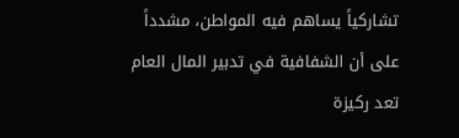تشاركياً يساهم فيه المواطن، مشدداً على أن الشفافية في تدبير المال العام تعد ركيزة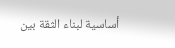أساسية لبناء الثقة بين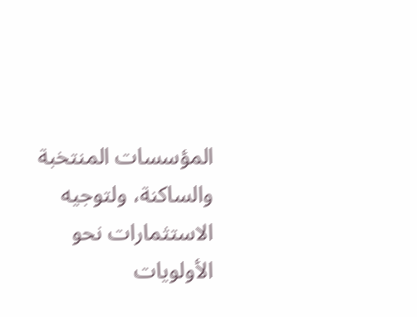المؤسسات المنتخبة والساكنة، ولتوجيه الاستثمارات نحو الأولويات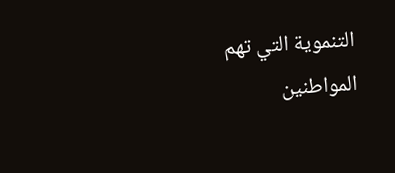التنموية التي تهم المواطنين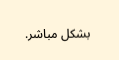بشكل مباشر.